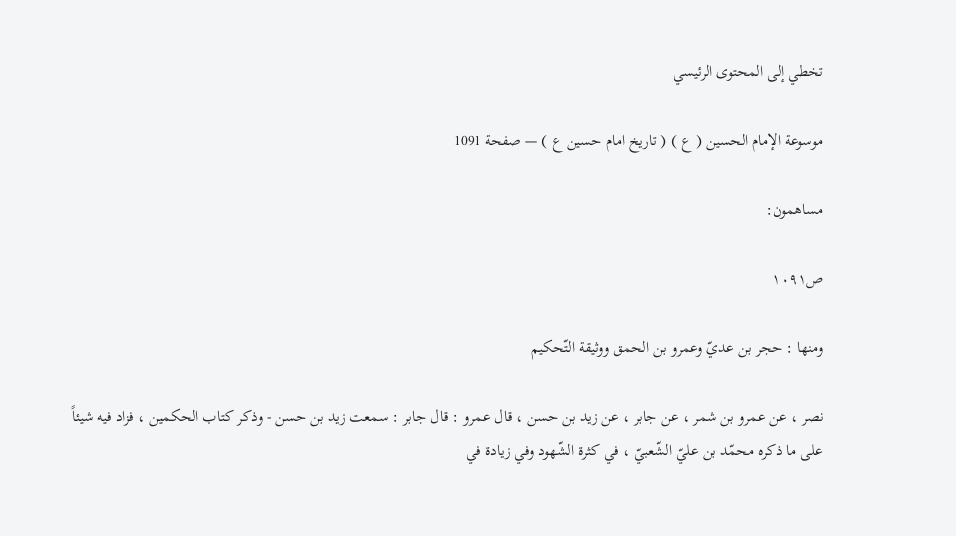تخطي إلى المحتوى الرئيسي

موسوعة الإمام الحسين ( ع ) ( تاريخ امام حسين ع ) — صفحة 1091

مساهمون:

ص١٠٩١

ومنها : حجر بن عديّ وعمرو بن الحمق ووثيقة التّحكيم

نصر ، عن عمرو بن شمر ، عن جابر ، عن زيد بن حسن ، قال عمرو : قال جابر : سمعت زيد بن حسن - وذكر كتاب الحكمين ، فزاد فيه شيئاً على ما ذكره محمّد بن عليّ الشّعبيّ ، في كثرة الشّهود وفي زيادة في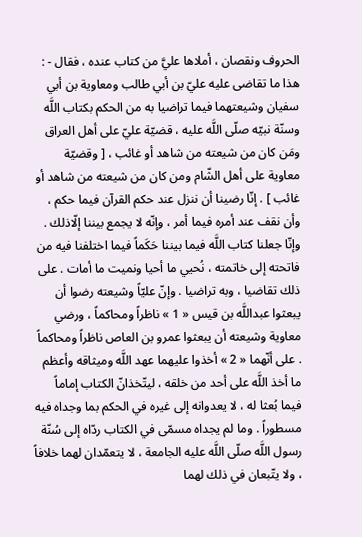الحروف ونقصان ، أملاها عليَّ من كتاب عنده ، فقال - : هذا ما تقاضى عليه عليّ بن أبي طالب ومعاوية بن أبي سفيان وشيعتهما فيما تراضيا به من الحكم بكتاب اللَّه وسنّة نبيّه صلّى اللَّه عليه ، قضيّة عليّ على أهل العراق ومَن كان من شيعته من شاهد أو غائب ، [ وقضيّة معاوية على أهل الشّام ومن كان من شيعته من شاهد أو غائب ] . إنّا رضينا أن ننزل عند حكم القرآن فيما حكم ، وأن نقف عند أمره فيما أمر ، وإنّه لا يجمع بيننا إلّاذلك . وإنّا جعلنا كتاب اللَّه فيما بيننا حَكَماً فيما اختلفنا فيه من فاتحته إلى خاتمته ، نُحيي ما أحيا ونميت ما أمات . على ذلك تقاضيا ، وبه تراضيا . وإنّ عليّاً وشيعته رضوا أن يبعثوا عبداللَّه بن قيس « 1 » ناظراً ومحاكماً ، ورضي معاوية وشيعته أن يبعثوا عمرو بن العاص ناظراً ومحاكماً . على أنّهما « 2 » أخذوا عليهما عهد اللَّه وميثاقه وأعظم ما أخذ اللَّه على أحد من خلقه ، ليتّخذانّ الكتاب إماماً فيما بُعثا له ، لا يعدوانه إلى غيره في الحكم بما وجداه فيه مسطوراً . وما لم يجداه مسمّى في الكتاب ردّاه إلى سُنّة رسول اللَّه صلّى اللَّه عليه الجامعة ، لا يتعمّدان لهما خلافاً ، ولا يتّبعان في ذلك لهما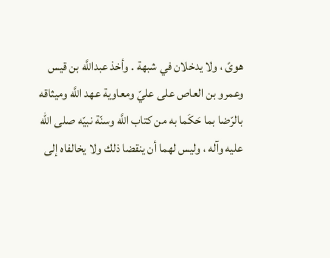هوىً ، ولا يدخلان في شبهة . وأخذ عبداللَّه بن قيس وعمرو بن العاص على عليّ ومعاوية عهد اللَّه وميثاقه بالرّضا بما حَكَما به من كتاب اللَّه وسنّة نبيّه صلى الله عليه وآله ، وليس لهما أن ينقضا ذلك ولا يخالفاه إلى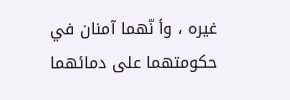غيره ، وأ نّهما آمنان في حكومتهما على دمائهما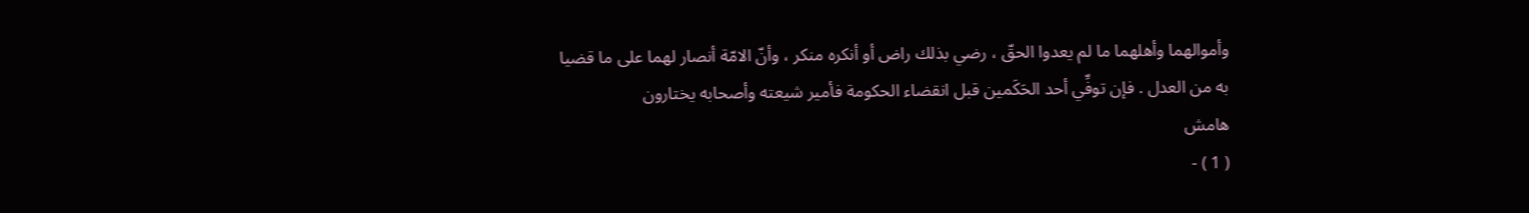وأموالهما وأهلهما ما لم يعدوا الحقّ ، رضي بذلك راض أو أنكره منكر ، وأنّ الامّة أنصار لهما على ما قضيا به من العدل . فإن توفِّي أحد الحَكَمين قبل انقضاء الحكومة فأمير شيعته وأصحابه يختارون
هامش
( 1 ) -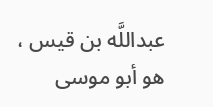عبداللَّه بن قيس ، هو أبو موسى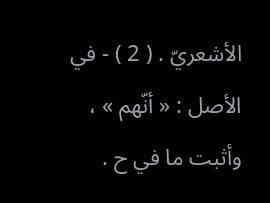الأشعريّ . ( 2 ) - في الأصل : « أنّهم » ، وأثبت ما في ح .